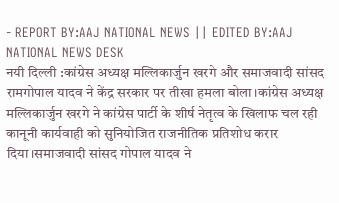- REPORT BY:AAJ NATIONAL NEWS || EDITED BY:AAJ NATIONAL NEWS DESK
नयी दिल्ली :कांग्रेस अध्यक्ष मल्लिकार्जुन खरगे और समाजवादी सांसद रामगोपाल यादव ने केंद्र सरकार पर तीखा हमला बोला।कांग्रेस अध्यक्ष मल्लिकार्जुन खरगे ने कांग्रेस पार्टी के शीर्ष नेतृत्व के खिलाफ चल रही कानूनी कार्यवाही को सुनियोजित राजनीतिक प्रतिशोध करार दिया।समाजवादी सांसद गोपाल यादव ने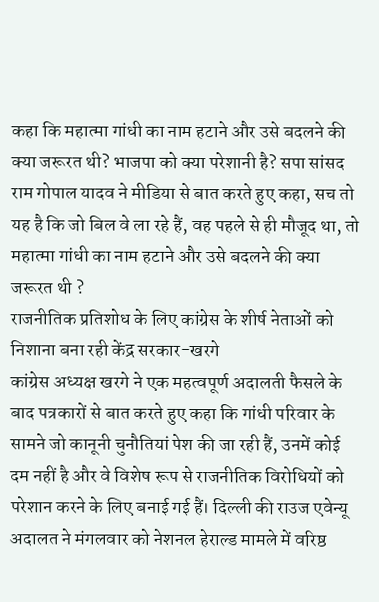कहा कि महात्मा गांधी का नाम हटाने और उसे बदलने की क्या जरूरत थी? भाजपा को क्या परेशानी है? सपा सांसद राम गोपाल यादव ने मीडिया से बात करते हुए कहा, सच तो यह है कि जो बिल वे ला रहे हैं, वह पहले से ही मौजूद था, तो महात्मा गांधी का नाम हटाने और उसे बदलने की क्या जरूरत थी ?
राजनीतिक प्रतिशोध के लिए कांग्रेस के शीर्ष नेताओं को निशाना बना रही केंद्र सरकार-खरगे
कांग्रेस अध्यक्ष खरगे ने एक महत्वपूर्ण अदालती फैसले के बाद पत्रकारों से बात करते हुए कहा कि गांधी परिवार के सामने जो कानूनी चुनौतियां पेश की जा रही हैं, उनमें कोई दम नहीं है और वे विशेष रूप से राजनीतिक विरोधियों को
परेशान करने के लिए बनाई गई हैं। दिल्ली की राउज एवेन्यू अदालत ने मंगलवार को नेशनल हेराल्ड मामले में वरिष्ठ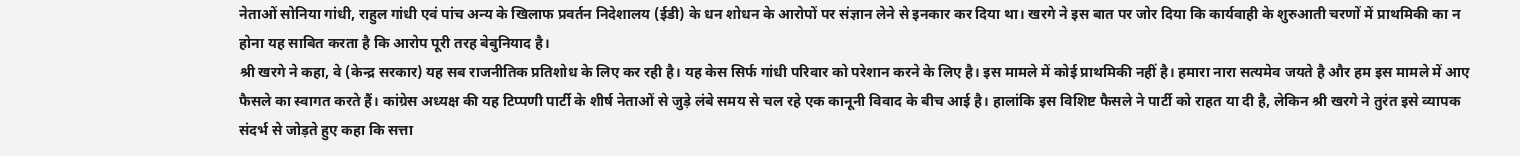नेताओं सोनिया गांधी, राहुल गांधी एवं पांच अन्य के खिलाफ प्रवर्तन निदेशालय (ईडी) के धन शोधन के आरोपों पर संज्ञान लेने से इनकार कर दिया था। खरगे ने इस बात पर जोर दिया कि कार्यवाही के शुरुआती चरणों में प्राथमिकी का न होना यह साबित करता है कि आरोप पूरी तरह बेबुनियाद है।
श्री खरगे ने कहा, वे (केन्द्र सरकार) यह सब राजनीतिक प्रतिशोध के लिए कर रही है। यह केस सिर्फ गांधी परिवार को परेशान करने के लिए है। इस मामले में कोई प्राथमिकी नहीं है। हमारा नारा सत्यमेव जयते है और हम इस मामले में आए फैसले का स्वागत करते हैं। कांग्रेस अध्यक्ष की यह टिप्पणी पार्टी के शीर्ष नेताओं से जुड़े लंबे समय से चल रहे एक कानूनी विवाद के बीच आई है। हालांकि इस विशिष्ट फैसले ने पार्टी को राहत या दी है, लेकिन श्री खरगे ने तुरंत इसे व्यापक संदर्भ से जोड़ते हुए कहा कि सत्ता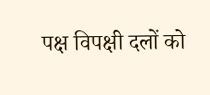पक्ष विपक्षी दलों को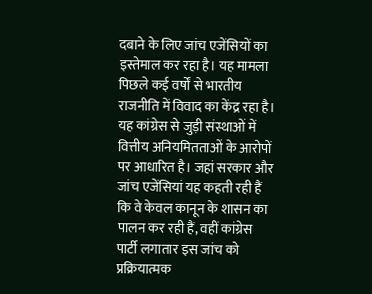दबाने के लिए जांच एजेंसियों का इस्तेमाल कर रहा है। यह मामला पिछले कई वर्षों से भारतीय राजनीति में विवाद का केंद्र रहा है। यह कांग्रेस से जुड़ी संस्थाओं में वित्तीय अनियमितताओं के आरोपों पर आधारित है। जहां सरकार और जांच एजेंसियां यह कहती रही हैं कि वे केवल कानून के शासन का पालन कर रही हैं, वहीं कांग्रेस पार्टी लगातार इस जांच को प्रक्रियात्मक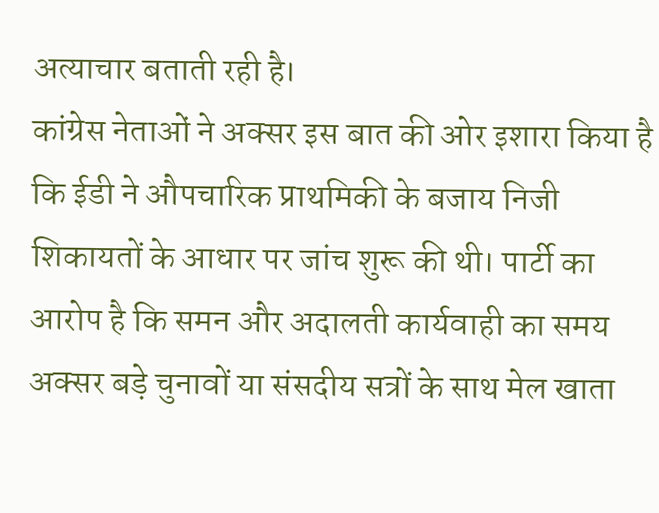अत्याचार बताती रही है।
कांग्रेस नेताओं ने अक्सर इस बात की ओर इशारा किया है कि ईडी ने औपचारिक प्राथमिकी के बजाय निजी शिकायतों के आधार पर जांच शुरू की थी। पार्टी का आरोप है कि समन और अदालती कार्यवाही का समय अक्सर बड़े चुनावों या संसदीय सत्रों के साथ मेल खाता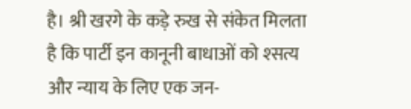है। श्री खरगे के कड़े रुख से संकेत मिलता है कि पार्टी इन कानूनी बाधाओं को श्सत्य और न्याय के लिए एक जन-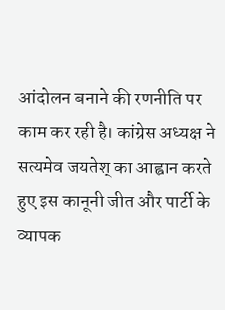आंदोलन बनाने की रणनीति पर काम कर रही है। कांग्रेस अध्यक्ष ने सत्यमेव जयतेश् का आह्वान करते हुए इस कानूनी जीत और पार्टी के व्यापक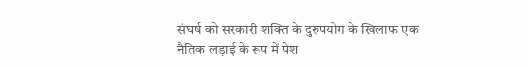संघर्ष को सरकारी शक्ति के दुरुपयोग के खिलाफ एक नैतिक लड़ाई के रूप में पेश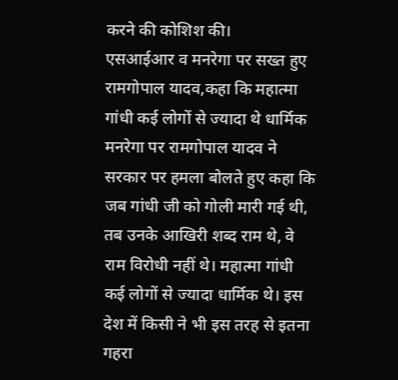करने की कोशिश की।
एसआईआर व मनरेगा पर सख्त हुए रामगोपाल यादव,कहा कि महात्मा गांधी कई लोगों से ज्यादा थे धार्मिक
मनरेगा पर रामगोपाल यादव ने सरकार पर हमला बोलते हुए कहा कि जब गांधी जी को गोली मारी गई थी, तब उनके आखिरी शब्द राम थे, वे राम विरोधी नहीं थे। महात्मा गांधी कई लोगों से ज्यादा धार्मिक थे। इस देश में किसी ने भी इस तरह से इतना गहरा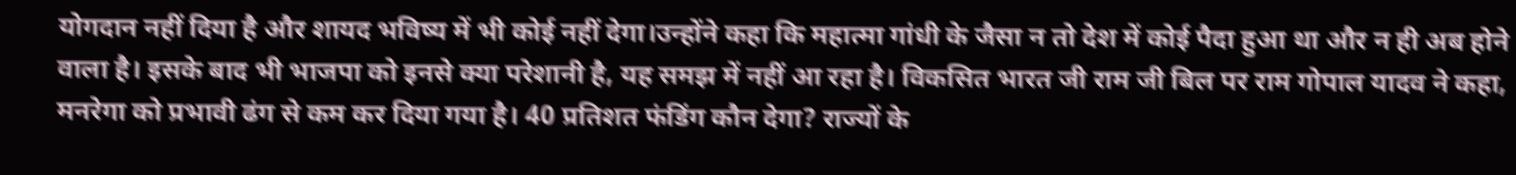योगदान नहीं दिया है और शायद भविष्य में भी कोई नहीं देगा।उन्होंने कहा कि महात्मा गांधी के जैसा न तो देश में कोई पैदा हुआ था और न ही अब होने वाला है। इसके बाद भी भाजपा को इनसे क्या परेशानी है, यह समझ में नहीं आ रहा है। विकसित भारत जी राम जी बिल पर राम गोपाल यादव ने कहा, मनरेगा को प्रभावी ढंग से कम कर दिया गया है। 40 प्रतिशत फंडिंग कौन देगा? राज्यों के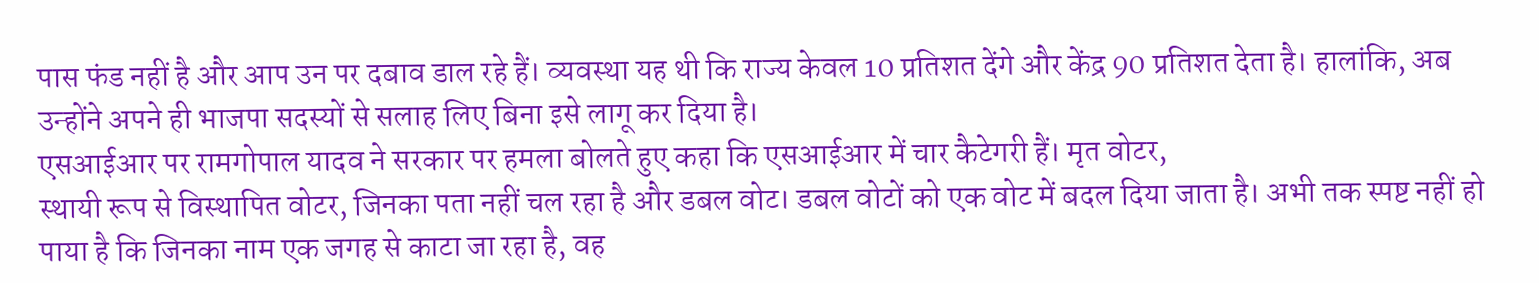पास फंड नहीं है और आप उन पर दबाव डाल रहे हैं। व्यवस्था यह थी कि राज्य केवल 10 प्रतिशत देंगे और केंद्र 90 प्रतिशत देता है। हालांकि, अब उन्होंने अपने ही भाजपा सदस्यों से सलाह लिए बिना इसे लागू कर दिया है।
एसआईआर पर रामगोपाल यादव ने सरकार पर हमला बोलते हुए कहा कि एसआईआर में चार कैटेगरी हैं। मृत वोटर,
स्थायी रूप से विस्थापित वोटर, जिनका पता नहीं चल रहा है और डबल वोट। डबल वोटों को एक वोट में बदल दिया जाता है। अभी तक स्पष्ट नहीं हो पाया है कि जिनका नाम एक जगह से काटा जा रहा है, वह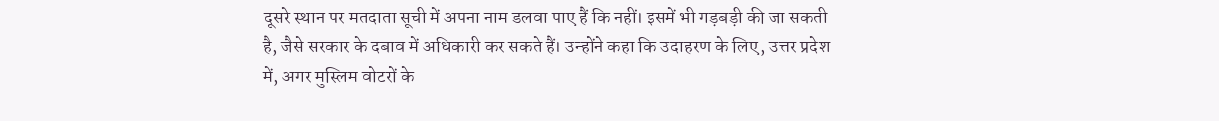दूसरे स्थान पर मतदाता सूची में अपना नाम डलवा पाए हैं कि नहीं। इसमें भी गड़बड़ी की जा सकती है, जैसे सरकार के दबाव में अधिकारी कर सकते हैं। उन्होंने कहा कि उदाहरण के लिए, उत्तर प्रदेश में, अगर मुस्लिम वोटरों के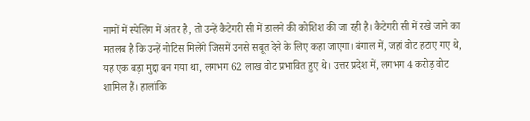नामों में स्पेलिंग में अंतर है, तो उन्हें कैटेगरी सी में डालने की कोशिश की जा रही है। कैटेगरी सी में रखे जाने का मतलब है कि उन्हें नोटिस मिलेंगे जिसमें उनसे सबूत देने के लिए कहा जाएगा। बंगाल में, जहां वोट हटाए गए थे, यह एक बड़ा मुद्दा बन गया था, लगभग 62 लाख वोट प्रभावित हुए थे। उत्तर प्रदेश में, लगभग 4 करोड़ वोट शामिल हैं। हालांकि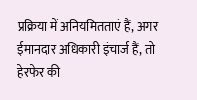प्रक्रिया में अनियमितताएं हैं, अगर ईमानदार अधिकारी इंचार्ज हैं, तो हेरफेर की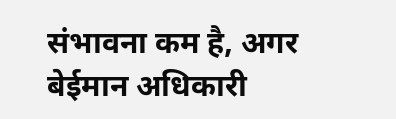संभावना कम है, अगर बेईमान अधिकारी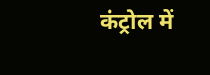कंट्रोल में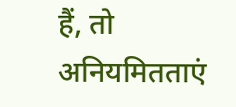हैं, तो अनियमितताएं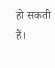हो सकती हैं।